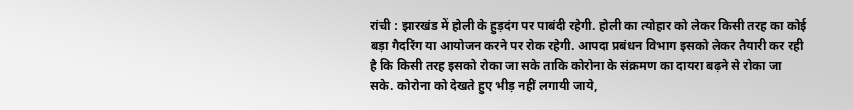रांची : झारखंड में होली के हुड़दंग पर पाबंदी रहेगी. होली का त्योहार को लेकर किसी तरह का कोई बड़ा गैदरिंग या आयोजन करने पर रोक रहेगी. आपदा प्रबंधन विभाग इसको लेकर तैयारी कर रही है कि किसी तरह इसको रोका जा सके ताकि कोरोना के संक्रमण का दायरा बढ़ने से रोका जा सके. कोरोना को देखते हुए भीड़ नहीं लगायी जाये,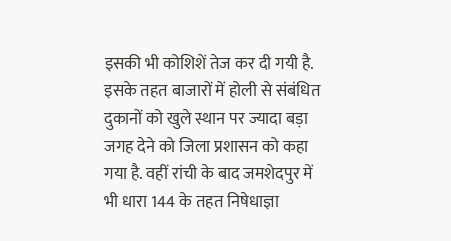इसकी भी कोशिशें तेज कर दी गयी है. इसके तहत बाजारों में होली से संबंधित दुकानों को खुले स्थान पर ज्यादा बड़ा जगह देने को जिला प्रशासन को कहा गया है. वहीं रांची के बाद जमशेदपुर में भी धारा 144 के तहत निषेधाज्ञा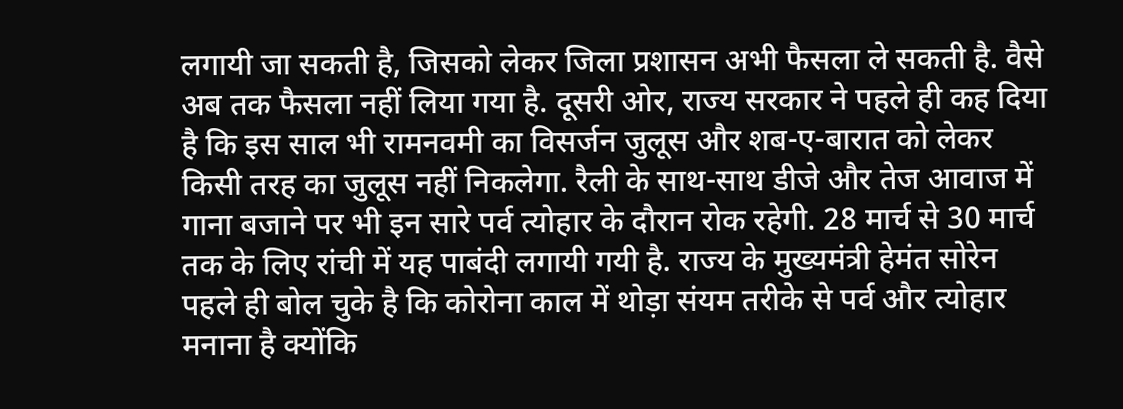लगायी जा सकती है, जिसको लेकर जिला प्रशासन अभी फैसला ले सकती है. वैसे अब तक फैसला नहीं लिया गया है. दूसरी ओर, राज्य सरकार ने पहले ही कह दिया है कि इस साल भी रामनवमी का विसर्जन जुलूस और शब-ए-बारात को लेकर किसी तरह का जुलूस नहीं निकलेगा. रैली के साथ-साथ डीजे और तेज आवाज में गाना बजाने पर भी इन सारे पर्व त्योहार के दौरान रोक रहेगी. 28 मार्च से 30 मार्च तक के लिए रांची में यह पाबंदी लगायी गयी है. राज्य के मुख्यमंत्री हेमंत सोरेन पहले ही बोल चुके है कि कोरोना काल में थोड़ा संयम तरीके से पर्व और त्योहार मनाना है क्योंकि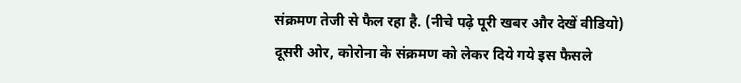संक्रमण तेजी से फैल रहा है. (नीचे पढ़े पूरी खबर और देखें वीडियो)
दूसरी ओर, कोरोना के संक्रमण को लेकर दिये गये इस फैसले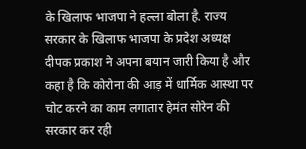के खिलाफ भाजपा ने हल्ला बोला है. राज्य सरकार के खिलाफ भाजपा के प्रदेश अध्यक्ष दीपक प्रकाश ने अपना बयान जारी किया है और कहा है कि कोरोना की आड़ में धार्मिक आस्था पर चोट करने का काम लगातार हेमंत सोरेन की सरकार कर रही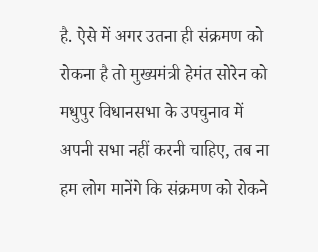है. ऐसे में अगर उतना ही संक्रमण को रोकना है तो मुख्यमंत्री हेमंत सोरेन को मधुपुर विधानसभा के उपचुनाव में अपनी सभा नहीं करनी चाहिए, तब ना हम लोग मानेंगे कि संक्रमण को रोकने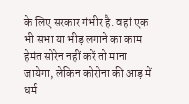के लिए सरकार गंभीर है. वहां एक भी सभा या भीड़ लगाने का काम हेमंत सोरेन नहीं करें तो माना जायेगा, लेकिन कोरोना की आड़ में धर्म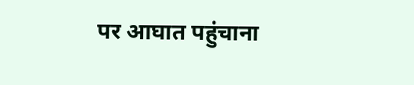पर आघात पहुंचाना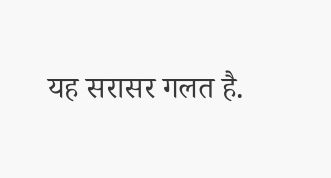यह सरासर गलत है.